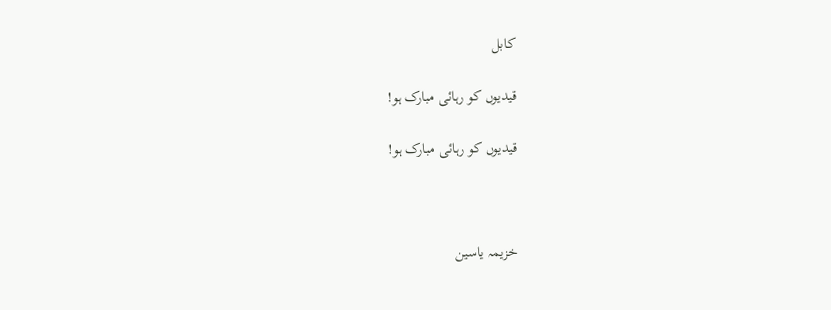کابل

قیدیوں کو رہائی مبارک ہو!

قیدیوں کو رہائی مبارک ہو!



خزیمہ یاسین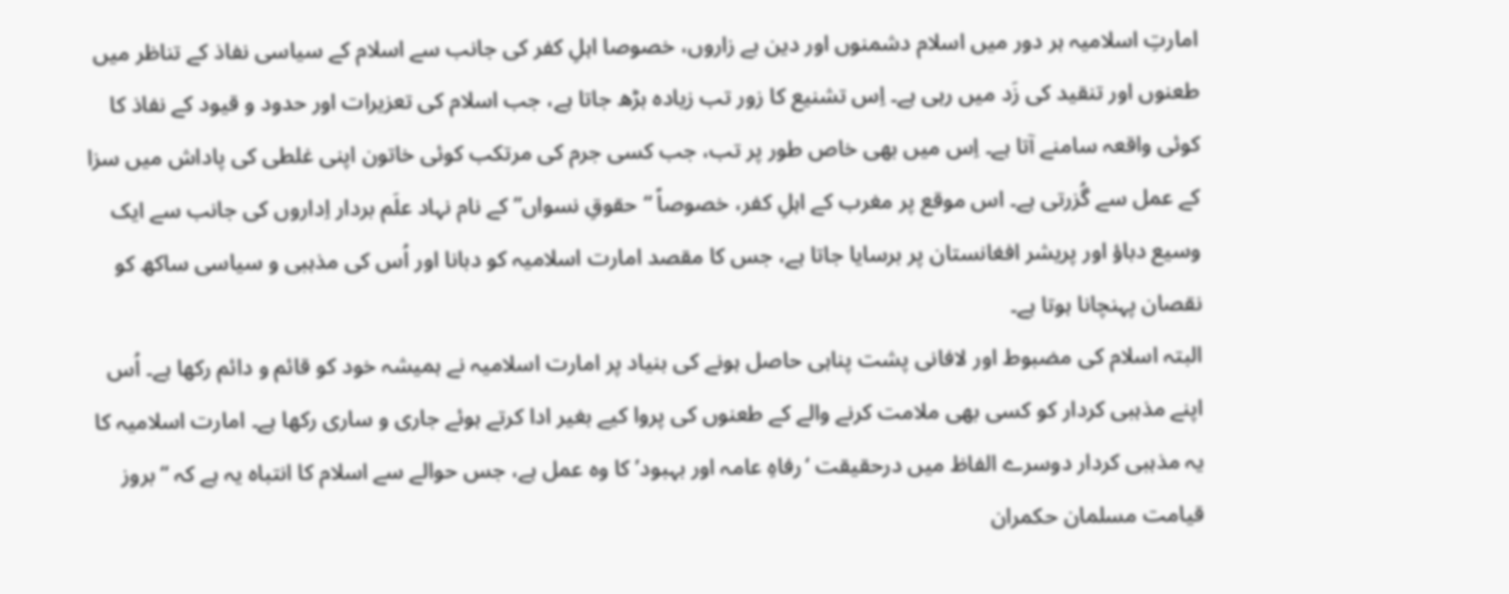امارتِ اسلامیہ ہر دور میں اسلام دشمنوں اور دین بے زاروں، خصوصا اہلِ کفر کی جانب سے اسلام کے سیاسی نفاذ کے تناظر میں طعنوں اور تنقید کی زَد میں رہی ہے۔ اِس تشنیع کا زور تب زیادہ بڑھ جاتا ہے، جب اسلام کی تعزیرات اور حدود و قیود کے نفاذ کا کوئی واقعہ سامنے آتا ہے۔ اِس میں بھی خاص طور پر تب، جب کسی جرم کی مرتکب کوئی خاتون اپنی غلطی کی پاداش میں سزا کے عمل سے گُزرتی ہے۔ اس موقع پر مغرب کے اہلِ کفر، خصوصاً “حقوقِ نسواں” کے نام نہاد علَم بردار اِداروں کی جانب سے ایک وسیع دباؤ اور پریشر افغانستان پر برسایا جاتا ہے، جس کا مقصد امارت اسلامیہ کو دبانا اور اُس کی مذہبی و سیاسی ساکھ کو نقصان پہنچانا ہوتا ہے۔
البتہ اسلام کی مضبوط اور لافانی پشت پناہی حاصل ہونے کی بنیاد پر امارت اسلامیہ نے ہمیشہ خود کو قائم و دائم رکھا ہے۔ اُس اپنے مذہبی کردار کو کسی بھی ملامت کرنے والے کے طعنوں کی پروا کیے بغیر ادا کرتے ہوئے جاری و ساری رکھا ہے۔ امارت اسلامیہ کا یہ مذہبی کردار دوسرے الفاظ میں درحقیقت ‘رفاہِ عامہ اور بہبود’ کا وہ عمل ہے، جس حوالے سے اسلام کا انتباہ یہ ہے کہ “بروز قیامت مسلمان حکمران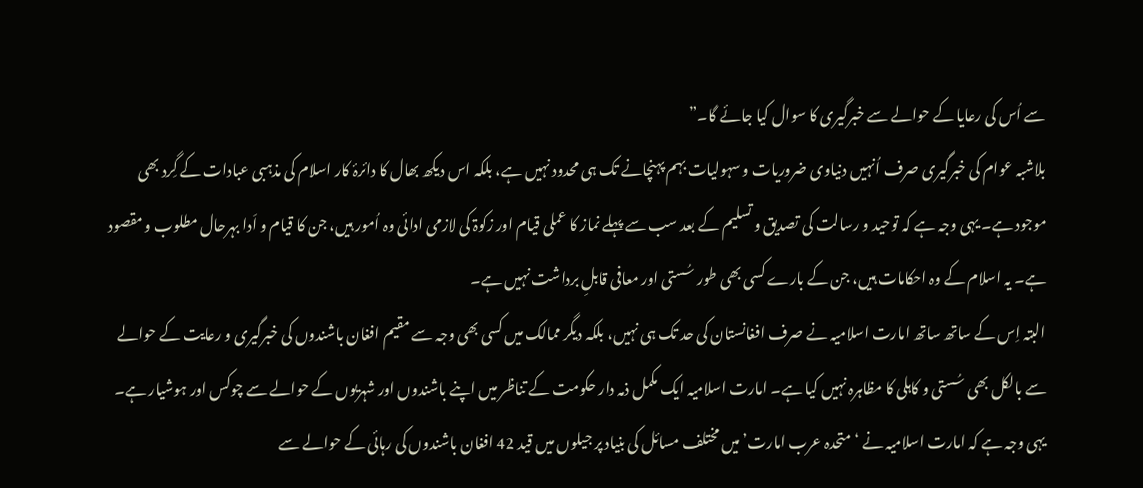سے اُس کی رعایا کے حوالے سے خبرگیری کا سوال کیا جائے گا۔”
بلاشبہ عوام کی خبرگیری صرف اُنہیں دنیاوی ضروریات و سہولیات بہم پہنچانے تک ہی محدود نہیں ہے، بلکہ اس دیکھ بھال کا دائرۂ کار اسلام کی مذہبی عبادات کے گِرد بھی موجود ہے۔ یہی وجہ ہے کہ توحید و رسالت کی تصدیق و تسلیم کے بعد سب سے پہلے نماز کا عملی قیام اور زکوۃ کی لازمی ادائی وہ اُمور ہیں، جن کا قیام و اَدا بہرحال مطلوب و مقصود ہے۔ یہ اسلام کے وہ احکامات ہیں، جن کے بارے کسی بھی طور سُستی اور معافی قابلِ برداشت نہیں ہے۔
البتہ اِس کے ساتھ ساتھ امارت اسلامیہ نے صرف افغانستان کی حد تک ہی نہیں، بلکہ دیگر ممالک میں کسی بھی وجہ سے مقیم افغان باشندوں کی خبرگیری و رعایت کے حوالے سے بالکل بھی سُستی و کاہلی کا مظاہرہ نہیں کیا ہے۔ امارت اسلامیہ ایک مکمل ذمہ دار حکومت کے تناظر میں اپنے باشندوں اور شہریوں کے حوالے سے چوکس اور ہوشیار ہے۔ یہی وجہ ہے کہ امارت اسلامیہ نے ‘متحدہ عرب امارت’ میں مختلف مسائل کی بنیاد پر جیلوں میں قید 42 افغان باشندوں کی رہائی کے حوالے سے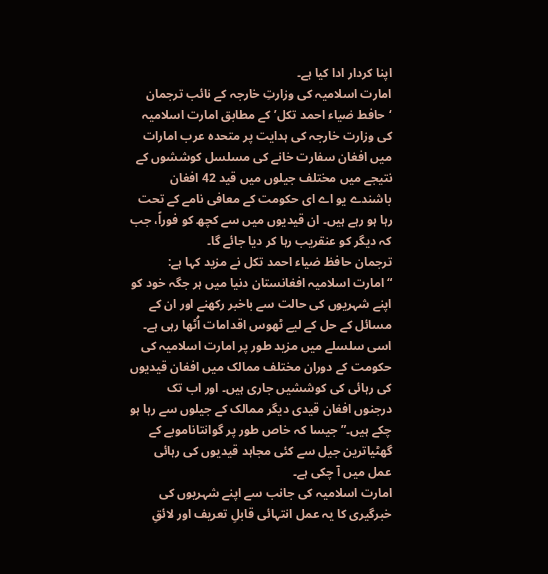اپنا کردار ادا کیا ہے۔
امارت اسلامیہ کی وزارتِ خارجہ کے نائب ترجمان ‘حافط ضیاء احمد تکل’ کے مطابق امارت اسلامیہ کی وزارت خارجہ کی ہدایت پر متحدہ عرب امارات میں افغان سفارت خانے کی مسلسل کوششوں کے نتیجے میں مختلف جیلوں میں قید 42 افغان باشندے یو اے ای حکومت کے معافی نامے کے تحت رہا ہو رہے ہیں۔ ان قیدیوں میں سے کچھ کو فوراً، جب کہ دیگر کو عنقریب رہا کر دیا جائے گا۔
ترجمان حافظ ضیاء احمد تکل نے مزید کہا ہے:
“امارت اسلامیہ افغانستان دنیا میں ہر جگہ خود کو اپنے شہریوں کی حالت سے باخبر رکھنے اور ان کے مسائل کے حل کے لیے ٹھوس اقدامات اُٹھا رہی ہے۔ اسی سلسلے میں مزید طور پر امارت اسلامیہ کی حکومت کے دوران مختلف ممالک میں افغان قیدیوں کی رہائی کی کوششیں جاری ہیں۔ اور اب تک درجنوں افغان قیدی دیگر ممالک کے جیلوں سے رہا ہو چکے ہیں۔” جیسا کہ خاص طور پر گوانتاناموبے کے گھٹیاترین جیل سے کئی مجاہد قیدیوں کی رہائی عمل میں آ چکی ہے۔
امارت اسلامیہ کی جانب سے اپنے شہریوں کی خبرگیری کا یہ عمل انتہائی قابلِ تعریف اور لائقِ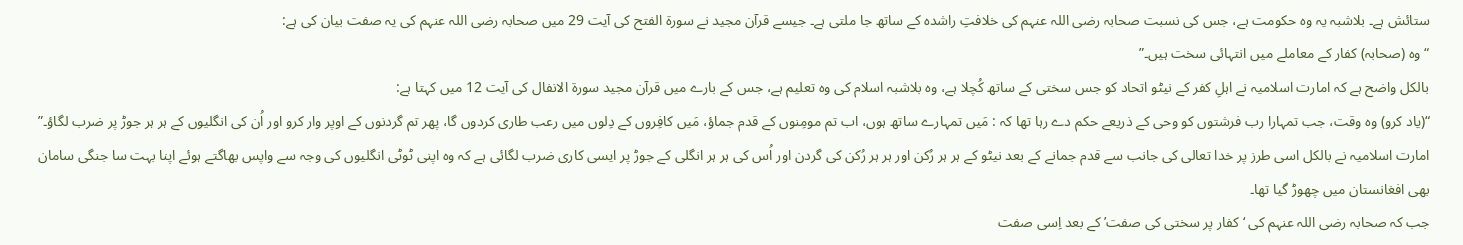ستائش ہے۔ بلاشبہ یہ وہ حکومت ہے، جس کی نسبت صحابہ رضی اللہ عنہم کی خلافتِ راشدہ کے ساتھ جا ملتی ہے۔ جیسے قرآن مجید نے سورۃ الفتح کی آیت 29 میں صحابہ رضی اللہ عنہم کی یہ صفت بیان کی ہے:
“وہ (صحابہ) کفار کے معاملے میں انتہائی سخت ہیں۔”
بالکل واضح ہے کہ امارت اسلامیہ نے اہلِ کفر کے نیٹو اتحاد کو جس سختی کے ساتھ کُچلا ہے، وہ بلاشبہ اسلام کی وہ تعلیم ہے، جس کے بارے میں قرآن مجید سورۃ الانفال کی آیت 12 میں کہتا ہے:
“(یاد کرو) وہ وقت، جب تمہارا رب فرشتوں کو وحی کے ذریعے حکم دے رہا تھا کہ : مَیں تمہارے ساتھ ہوں، اب تم مومِنوں کے قدم جماؤ، مَیں کافِروں کے دِلوں میں رعب طاری کردوں گا، پھر تم گردنوں کے اوپر وار کرو اور اُن کی انگلیوں کے ہر ہر جوڑ پر ضرب لگاؤ۔”
امارت اسلامیہ نے بالکل اسی طرز پر خدا تعالی کی جانب سے قدم جمانے کے بعد نیٹو کے ہر ہر رُکن اور ہر ہر رُکن کی گردن اور اُس کی ہر ہر انگلی کے جوڑ پر ایسی کاری ضرب لگائی ہے کہ وہ اپنی ٹوٹی انگلیوں کی وجہ سے واپس بھاگتے ہوئے اپنا بہت سا جنگی سامان بھی افغانستان میں چھوڑ گیا تھا۔
جب کہ صحابہ رضی اللہ عنہم کی ‘کفار پر سختی کی صفت’ کے بعد اِسی صفت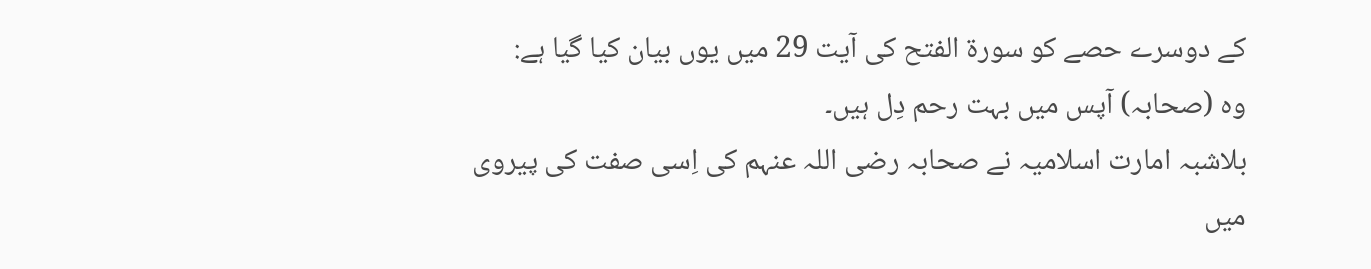کے دوسرے حصے کو سورۃ الفتح کی آیت 29 میں یوں بیان کیا گیا ہے:
وہ (صحابہ) آپس میں بہت رحم دِل ہیں۔
بلاشبہ امارت اسلامیہ نے صحابہ رضی اللہ عنہم کی اِسی صفت کی پیروی میں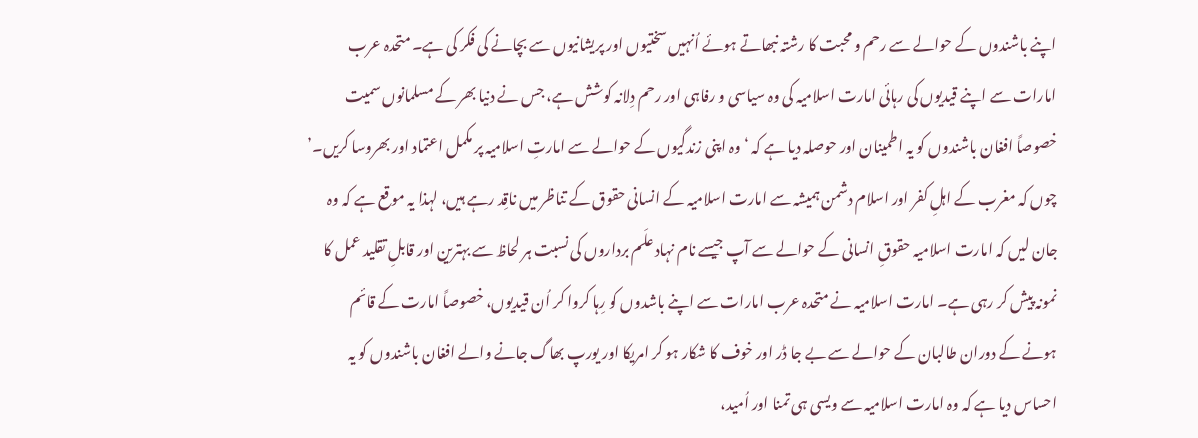اپنے باشندوں کے حوالے سے رحم و محبت کا رشتہ نبھاتے ہوئے اُنہیں سختیوں اور پریشانیوں سے بچانے کی فکر کی ہے۔ متحدہ عرب امارات سے اپنے قیدیوں کی رہائی امارت اسلامیہ کی وہ سیاسی و رفاہی اور رحم دِلانہ کوشش ہے، جس نے دنیا بھر کے مسلمانوں سمیت خصوصاً افغان باشندوں کو یہ اطمینان اور حوصلہ دیا ہے کہ ‘وہ اپنی زندگیوں کے حوالے سے امارتِ اسلامیہ پر مکمل اعتماد اور بھروسا کریں۔’
چوں کہ مغرب کے اہلِ کفر اور اسلام دشمن ہمیشہ سے امارت اسلامیہ کے انسانی حقوق کے تناظر میں ناقِد رہے ہیں، لہذا یہ موقع ہے کہ وہ جان لیں کہ امارت اسلامیہ حقوقِ انسانی کے حوالے سے آپ جیسے نام نہاد علَم برداروں کی نسبت ہر لحاظ سے بہترین اور قابلِ تقلید عمل کا نمونہ پیش کر رہی ہے۔ امارت اسلامیہ نے متحدہ عرب امارات سے اپنے باشدوں کو رِہا کروا کر اُن قیدیوں، خصوصاً امارت کے قائم ہونے کے دوران طالبان کے حوالے سے بے جا ڈر اور خوف کا شکار ہو کر امریکا اور یورپ بھاگ جانے والے افغان باشندوں کو یہ احساس دیا ہے کہ وہ امارت اسلامیہ سے ویسی ہی تمنا اور اُمید،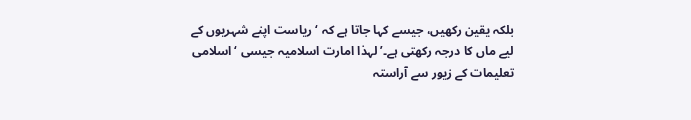بلکہ یقین رکھیں، جیسے کہا جاتا ہے کہ ‘ریاست اپنے شہریوں کے لیے ماں کا درجہ رکھتی ہے۔’ لہذا امارت اسلامیہ جیسی ‘اسلامی تعلیمات کے زیور سے آراستہ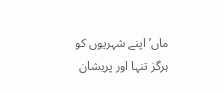ماں’ اپنے شہریوں کو ہرگز تنہا اور پریشان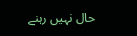حال نہیں رہنے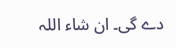دے گی۔ ان شاء اللہ